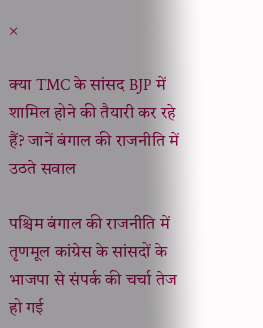×

क्या TMC के सांसद BJP में शामिल होने की तैयारी कर रहे हैं? जानें बंगाल की राजनीति में उठते सवाल

पश्चिम बंगाल की राजनीति में तृणमूल कांग्रेस के सांसदों के भाजपा से संपर्क की चर्चा तेज हो गई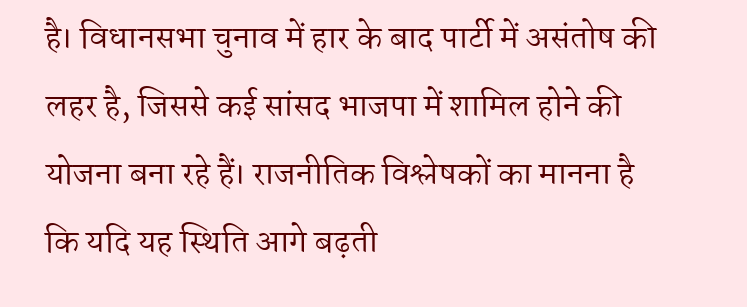है। विधानसभा चुनाव में हार के बाद पार्टी में असंतोष की लहर है, जिससे कई सांसद भाजपा में शामिल होने की योजना बना रहे हैं। राजनीतिक विश्लेषकों का मानना है कि यदि यह स्थिति आगे बढ़ती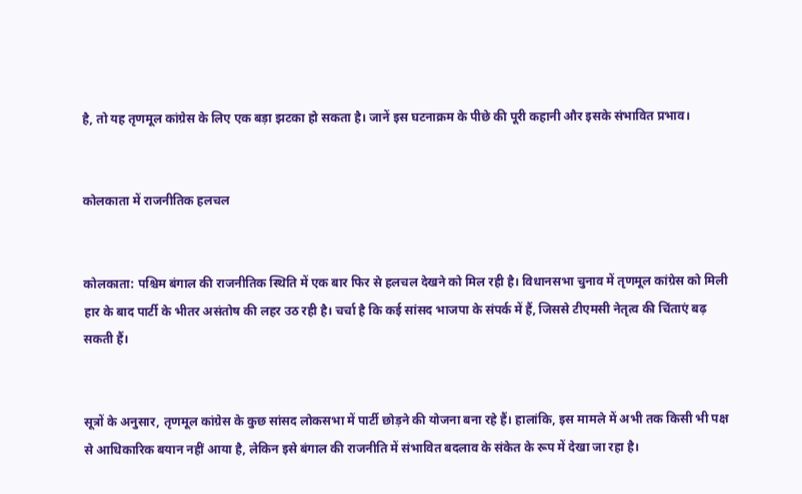है, तो यह तृणमूल कांग्रेस के लिए एक बड़ा झटका हो सकता है। जानें इस घटनाक्रम के पीछे की पूरी कहानी और इसके संभावित प्रभाव।


कोलकाता में राजनीतिक हलचल


कोलकाता: पश्चिम बंगाल की राजनीतिक स्थिति में एक बार फिर से हलचल देखने को मिल रही है। विधानसभा चुनाव में तृणमूल कांग्रेस को मिली हार के बाद पार्टी के भीतर असंतोष की लहर उठ रही है। चर्चा है कि कई सांसद भाजपा के संपर्क में हैं, जिससे टीएमसी नेतृत्व की चिंताएं बढ़ सकती हैं।


सूत्रों के अनुसार, तृणमूल कांग्रेस के कुछ सांसद लोकसभा में पार्टी छोड़ने की योजना बना रहे हैं। हालांकि, इस मामले में अभी तक किसी भी पक्ष से आधिकारिक बयान नहीं आया है, लेकिन इसे बंगाल की राजनीति में संभावित बदलाव के संकेत के रूप में देखा जा रहा है।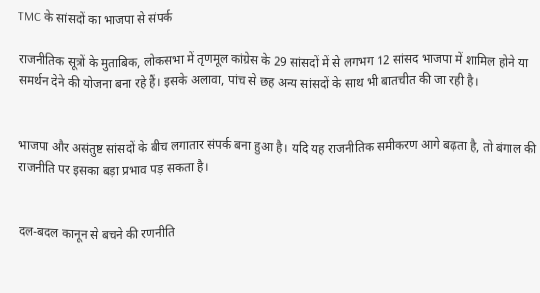TMC के सांसदों का भाजपा से संपर्क

राजनीतिक सूत्रों के मुताबिक, लोकसभा में तृणमूल कांग्रेस के 29 सांसदों में से लगभग 12 सांसद भाजपा में शामिल होने या समर्थन देने की योजना बना रहे हैं। इसके अलावा, पांच से छह अन्य सांसदों के साथ भी बातचीत की जा रही है।


भाजपा और असंतुष्ट सांसदों के बीच लगातार संपर्क बना हुआ है। यदि यह राजनीतिक समीकरण आगे बढ़ता है, तो बंगाल की राजनीति पर इसका बड़ा प्रभाव पड़ सकता है।


दल-बदल कानून से बचने की रणनीति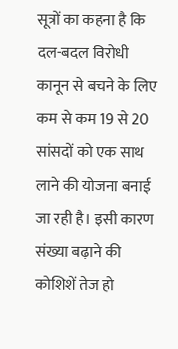सूत्रों का कहना है कि दल-बदल विरोधी कानून से बचने के लिए कम से कम 19 से 20 सांसदों को एक साथ लाने की योजना बनाई जा रही है। इसी कारण संख्या बढ़ाने की कोशिशें तेज हो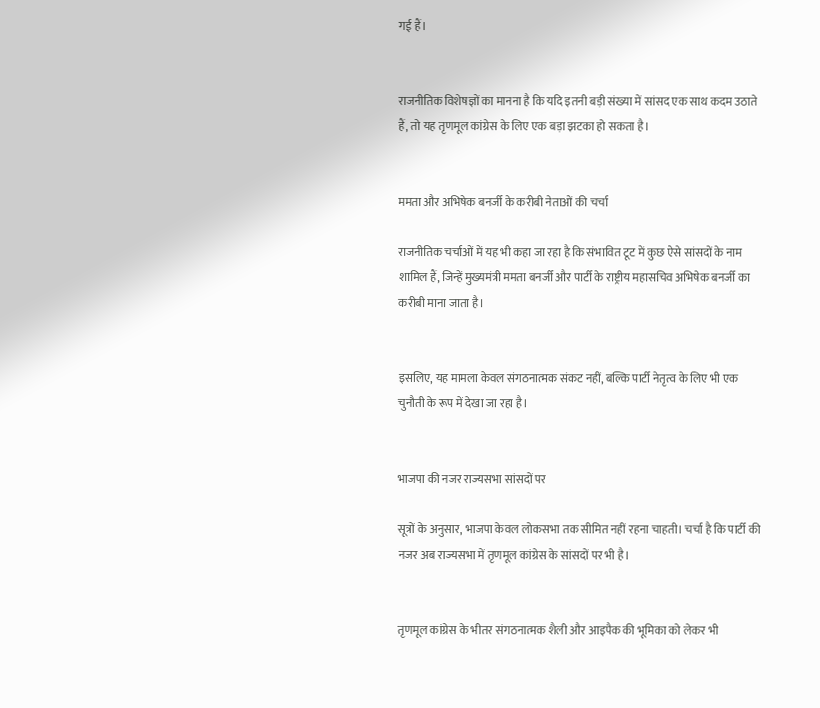गई हैं।


राजनीतिक विशेषज्ञों का मानना है कि यदि इतनी बड़ी संख्या में सांसद एक साथ कदम उठाते हैं, तो यह तृणमूल कांग्रेस के लिए एक बड़ा झटका हो सकता है।


ममता और अभिषेक बनर्जी के करीबी नेताओं की चर्चा

राजनीतिक चर्चाओं में यह भी कहा जा रहा है कि संभावित टूट में कुछ ऐसे सांसदों के नाम शामिल हैं, जिन्हें मुख्यमंत्री ममता बनर्जी और पार्टी के राष्ट्रीय महासचिव अभिषेक बनर्जी का करीबी माना जाता है।


इसलिए, यह मामला केवल संगठनात्मक संकट नहीं, बल्कि पार्टी नेतृत्व के लिए भी एक चुनौती के रूप में देखा जा रहा है।


भाजपा की नजर राज्यसभा सांसदों पर

सूत्रों के अनुसार, भाजपा केवल लोकसभा तक सीमित नहीं रहना चाहती। चर्चा है कि पार्टी की नजर अब राज्यसभा में तृणमूल कांग्रेस के सांसदों पर भी है।


तृणमूल कांग्रेस के भीतर संगठनात्मक शैली और आइपैक की भूमिका को लेकर भी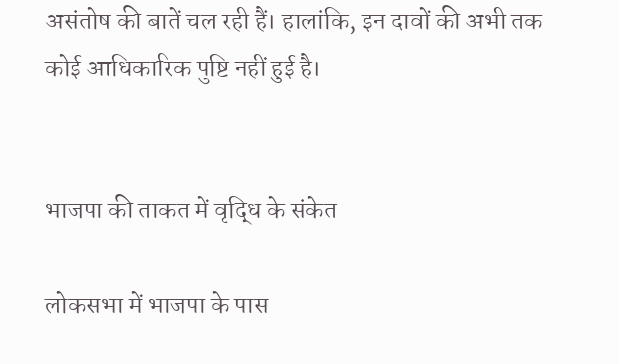असंतोष की बातें चल रही हैं। हालांकि, इन दावों की अभी तक कोई आधिकारिक पुष्टि नहीं हुई है।


भाजपा की ताकत में वृद्धि के संकेत

लोकसभा में भाजपा के पास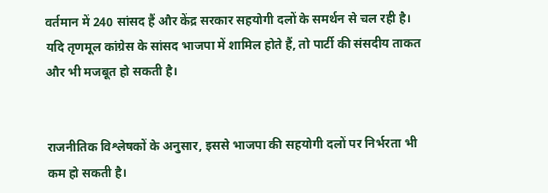वर्तमान में 240 सांसद हैं और केंद्र सरकार सहयोगी दलों के समर्थन से चल रही है। यदि तृणमूल कांग्रेस के सांसद भाजपा में शामिल होते हैं, तो पार्टी की संसदीय ताकत और भी मजबूत हो सकती है।


राजनीतिक विश्लेषकों के अनुसार, इससे भाजपा की सहयोगी दलों पर निर्भरता भी कम हो सकती है।